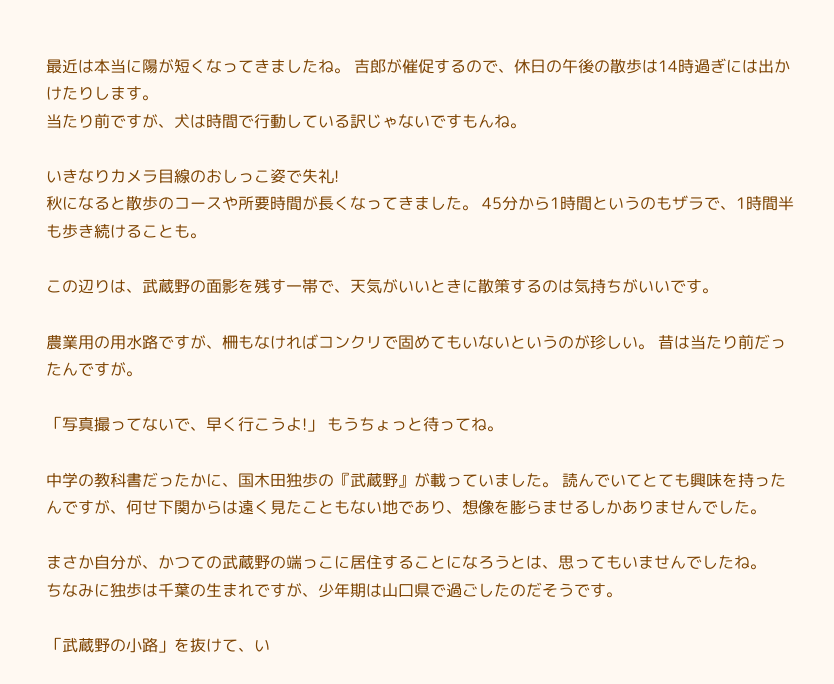最近は本当に陽が短くなってきましたね。 吉郎が催促するので、休日の午後の散歩は14時過ぎには出かけたりします。
当たり前ですが、犬は時間で行動している訳じゃないですもんね。

いきなりカメラ目線のおしっこ姿で失礼!
秋になると散歩のコースや所要時間が長くなってきました。 45分から1時間というのもザラで、1時間半も歩き続けることも。

この辺りは、武蔵野の面影を残す一帯で、天気がいいときに散策するのは気持ちがいいです。

農業用の用水路ですが、柵もなければコンクリで固めてもいないというのが珍しい。 昔は当たり前だったんですが。

「写真撮ってないで、早く行こうよ!」 もうちょっと待ってね。

中学の教科書だったかに、国木田独歩の『武蔵野』が載っていました。 読んでいてとても興味を持ったんですが、何せ下関からは遠く見たこともない地であり、想像を膨らませるしかありませんでした。

まさか自分が、かつての武蔵野の端っこに居住することになろうとは、思ってもいませんでしたね。
ちなみに独歩は千葉の生まれですが、少年期は山口県で過ごしたのだそうです。

「武蔵野の小路」を抜けて、い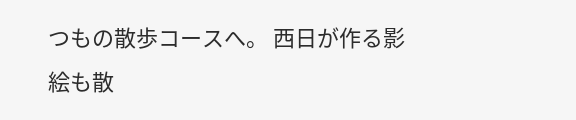つもの散歩コースへ。 西日が作る影絵も散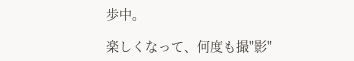歩中。

楽しくなって、何度も撮"影"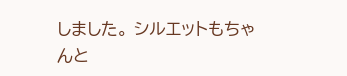しました。 シルエットもちゃんと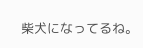柴犬になってるね。